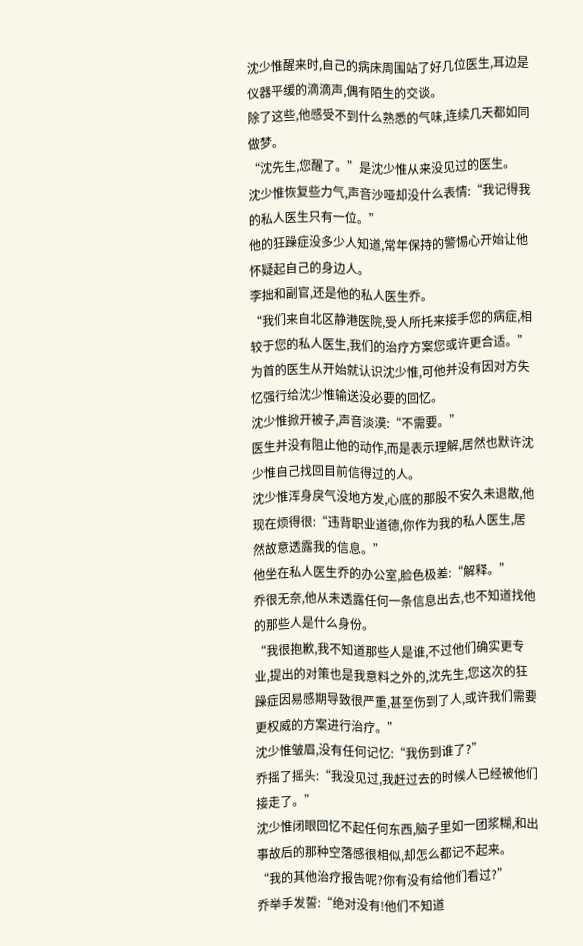沈少惟醒来时,自己的病床周围站了好几位医生,耳边是仪器平缓的滴滴声,偶有陌生的交谈。
除了这些,他感受不到什么熟悉的气味,连续几天都如同做梦。
“沈先生,您醒了。”是沈少惟从来没见过的医生。
沈少惟恢复些力气,声音沙哑却没什么表情:“我记得我的私人医生只有一位。”
他的狂躁症没多少人知道,常年保持的警惕心开始让他怀疑起自己的身边人。
李拙和副官,还是他的私人医生乔。
“我们来自北区静港医院,受人所托来接手您的病症,相较于您的私人医生,我们的治疗方案您或许更合适。”为首的医生从开始就认识沈少惟,可他并没有因对方失忆强行给沈少惟输送没必要的回忆。
沈少惟掀开被子,声音淡漠:“不需要。”
医生并没有阻止他的动作,而是表示理解,居然也默许沈少惟自己找回目前信得过的人。
沈少惟浑身戾气没地方发,心底的那股不安久未退散,他现在烦得很:“违背职业道德,你作为我的私人医生,居然故意透露我的信息。”
他坐在私人医生乔的办公室,脸色极差:“解释。”
乔很无奈,他从未透露任何一条信息出去,也不知道找他的那些人是什么身份。
“我很抱歉,我不知道那些人是谁,不过他们确实更专业,提出的对策也是我意料之外的,沈先生,您这次的狂躁症因易感期导致很严重,甚至伤到了人,或许我们需要更权威的方案进行治疗。”
沈少惟皱眉,没有任何记忆:“我伤到谁了?”
乔摇了摇头:“我没见过,我赶过去的时候人已经被他们接走了。”
沈少惟闭眼回忆不起任何东西,脑子里如一团浆糊,和出事故后的那种空落感很相似,却怎么都记不起来。
“我的其他治疗报告呢?你有没有给他们看过?”
乔举手发誓:“绝对没有!他们不知道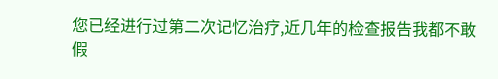您已经进行过第二次记忆治疗,近几年的检查报告我都不敢假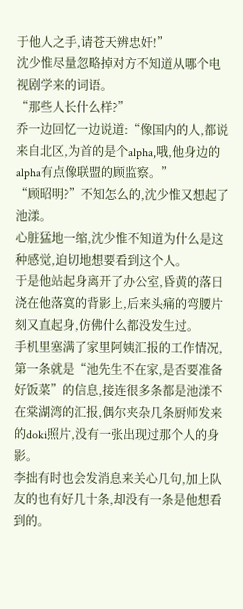于他人之手,请苍天辨忠奸!”
沈少惟尽量忽略掉对方不知道从哪个电视剧学来的词语。
“那些人长什么样?”
乔一边回忆一边说道:“像国内的人,都说来自北区,为首的是个alpha,哦,他身边的alpha有点像联盟的顾监察。”
“顾昭明?”不知怎么的,沈少惟又想起了池漾。
心脏猛地一缩,沈少惟不知道为什么是这种感觉,迫切地想要看到这个人。
于是他站起身离开了办公室,昏黄的落日浇在他落寞的背影上,后来头痛的弯腰片刻又直起身,仿佛什么都没发生过。
手机里塞满了家里阿姨汇报的工作情况,第一条就是“池先生不在家,是否要准备好饭菜”的信息,接连很多条都是池漾不在棠湖湾的汇报,偶尔夹杂几条厨师发来的doki照片,没有一张出现过那个人的身影。
李拙有时也会发消息来关心几句,加上队友的也有好几十条,却没有一条是他想看到的。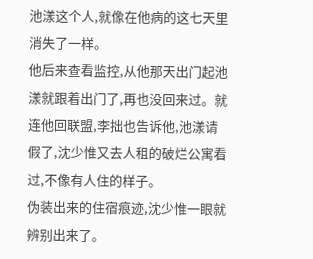池漾这个人,就像在他病的这七天里消失了一样。
他后来查看监控,从他那天出门起池漾就跟着出门了,再也没回来过。就连他回联盟,李拙也告诉他,池漾请假了,沈少惟又去人租的破烂公寓看过,不像有人住的样子。
伪装出来的住宿痕迹,沈少惟一眼就辨别出来了。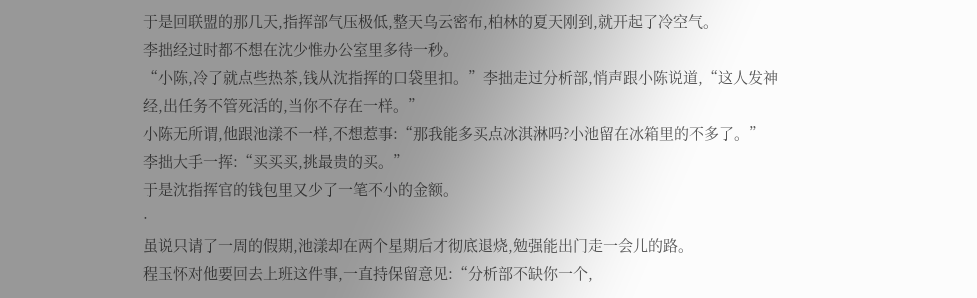于是回联盟的那几天,指挥部气压极低,整天乌云密布,柏林的夏天刚到,就开起了冷空气。
李拙经过时都不想在沈少惟办公室里多待一秒。
“小陈,冷了就点些热茶,钱从沈指挥的口袋里扣。”李拙走过分析部,悄声跟小陈说道,“这人发神经,出任务不管死活的,当你不存在一样。”
小陈无所谓,他跟池漾不一样,不想惹事:“那我能多买点冰淇淋吗?小池留在冰箱里的不多了。”
李拙大手一挥:“买买买,挑最贵的买。”
于是沈指挥官的钱包里又少了一笔不小的金额。
·
虽说只请了一周的假期,池漾却在两个星期后才彻底退烧,勉强能出门走一会儿的路。
程玉怀对他要回去上班这件事,一直持保留意见:“分析部不缺你一个,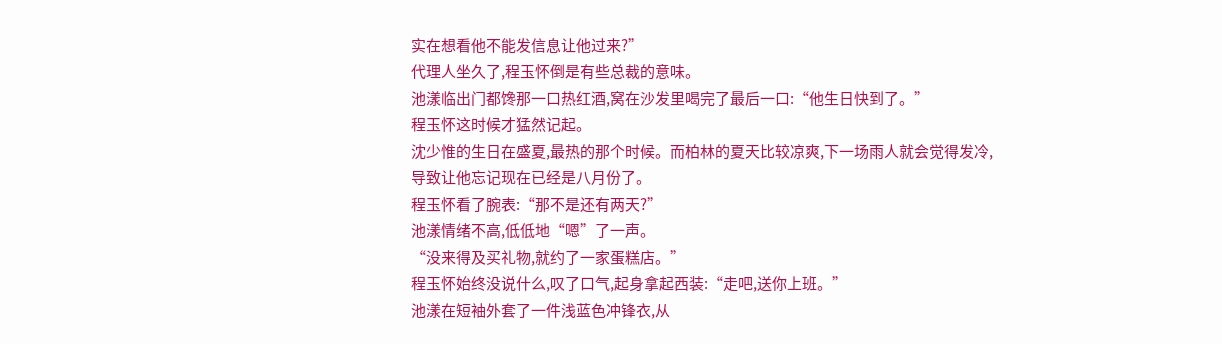实在想看他不能发信息让他过来?”
代理人坐久了,程玉怀倒是有些总裁的意味。
池漾临出门都馋那一口热红酒,窝在沙发里喝完了最后一口:“他生日快到了。”
程玉怀这时候才猛然记起。
沈少惟的生日在盛夏,最热的那个时候。而柏林的夏天比较凉爽,下一场雨人就会觉得发冷,导致让他忘记现在已经是八月份了。
程玉怀看了腕表:“那不是还有两天?”
池漾情绪不高,低低地“嗯”了一声。
“没来得及买礼物,就约了一家蛋糕店。”
程玉怀始终没说什么,叹了口气,起身拿起西装:“走吧,送你上班。”
池漾在短袖外套了一件浅蓝色冲锋衣,从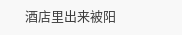酒店里出来被阳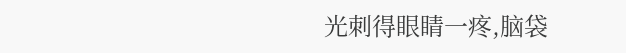光刺得眼睛一疼,脑袋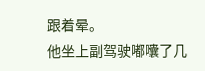跟着晕。
他坐上副驾驶嘟囔了几